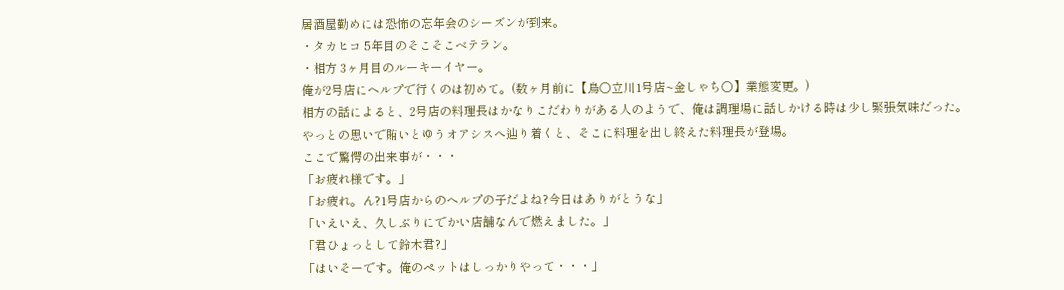居酒屋勤めには恐怖の忘年会のシーズンが到来。
・タカヒコ 5年目のそこそこベテラン。
・相方 3ヶ月目のルーキーイヤー。
俺が2号店にヘルプで行くのは初めて。(数ヶ月前に【鳥○立川1号店~金しゃち○】業態変更。)
相方の話によると、2号店の料理長はかなりこだわりがある人のようで、俺は調理場に話しかける時は少し緊張気味だった。
やっとの思いで賄いとゆうオアシスへ辿り着くと、そこに料理を出し終えた料理長が登場。
ここで驚愕の出来事が・・・
「お疲れ様です。」
「お疲れ。ん?1号店からのヘルプの子だよね?今日はありがとうな」
「いえいえ、久しぶりにでかい店舗なんで燃えました。」
「君ひょっとして鈴木君?」
「はいそーです。俺のペットはしっかりやって・・・」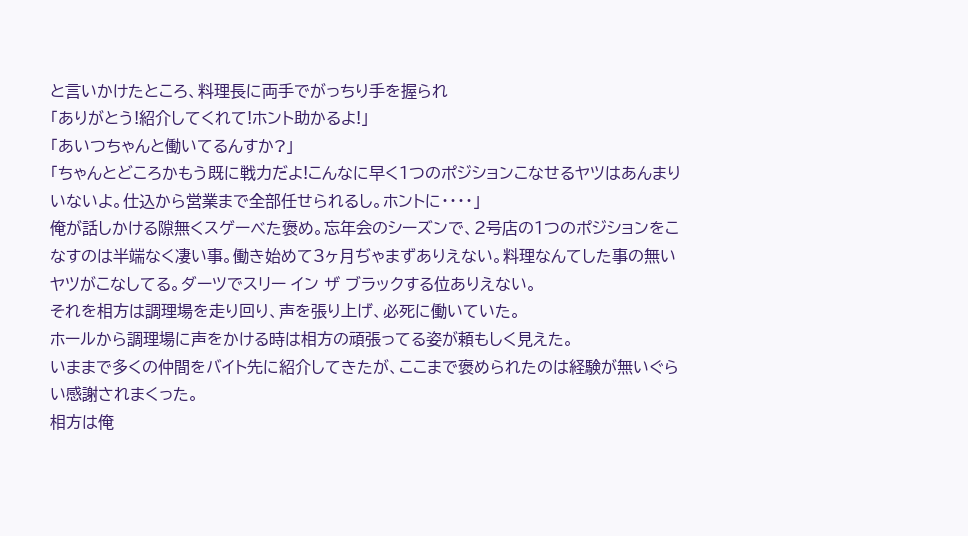と言いかけたところ、料理長に両手でがっちり手を握られ
「ありがとう!紹介してくれて!ホント助かるよ!」
「あいつちゃんと働いてるんすか?」
「ちゃんとどころかもう既に戦力だよ!こんなに早く1つのポジションこなせるヤツはあんまりいないよ。仕込から営業まで全部任せられるし。ホントに・・・・」
俺が話しかける隙無くスゲーべた褒め。忘年会のシーズンで、2号店の1つのポジションをこなすのは半端なく凄い事。働き始めて3ヶ月ぢゃまずありえない。料理なんてした事の無いヤツがこなしてる。ダーツでスリー イン ザ ブラックする位ありえない。
それを相方は調理場を走り回り、声を張り上げ、必死に働いていた。
ホールから調理場に声をかける時は相方の頑張ってる姿が頼もしく見えた。
いままで多くの仲間をバイト先に紹介してきたが、ここまで褒められたのは経験が無いぐらい感謝されまくった。
相方は俺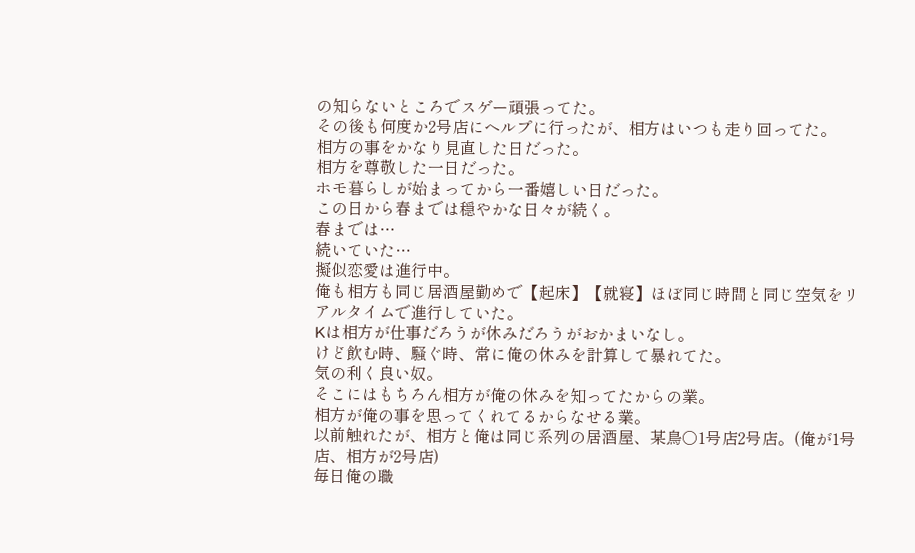の知らないところでスゲー頑張ってた。
その後も何度か2号店にヘルプに行ったが、相方はいつも走り回ってた。
相方の事をかなり見直した日だった。
相方を尊敬した一日だった。
ホモ暮らしが始まってから一番嬉しい日だった。
この日から春までは穏やかな日々が続く。
春までは…
続いていた…
擬似恋愛は進行中。
俺も相方も同じ居酒屋勤めで【起床】【就寝】ほぼ同じ時間と同じ空気をリアルタイムで進行していた。
Kは相方が仕事だろうが休みだろうがおかまいなし。
けど飲む時、騒ぐ時、常に俺の休みを計算して暴れてた。
気の利く良い奴。
そこにはもちろん相方が俺の休みを知ってたからの業。
相方が俺の事を思ってくれてるからなせる業。
以前触れたが、相方と俺は同じ系列の居酒屋、某鳥○1号店2号店。(俺が1号店、相方が2号店)
毎日俺の職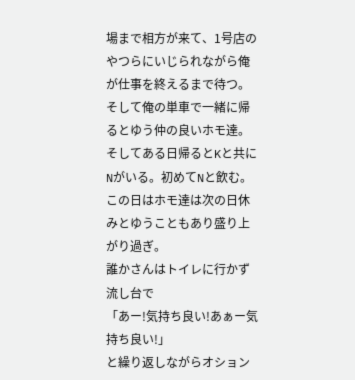場まで相方が来て、1号店のやつらにいじられながら俺が仕事を終えるまで待つ。
そして俺の単車で一緒に帰るとゆう仲の良いホモ達。
そしてある日帰るとKと共にNがいる。初めてNと飲む。
この日はホモ達は次の日休みとゆうこともあり盛り上がり過ぎ。
誰かさんはトイレに行かず流し台で
「あー!気持ち良い!あぁー気持ち良い!」
と繰り返しながらオション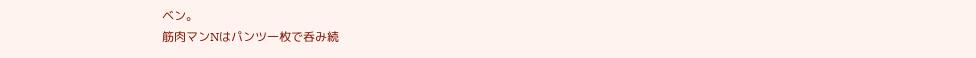ベン。
筋肉マンNはパンツ一枚で呑み続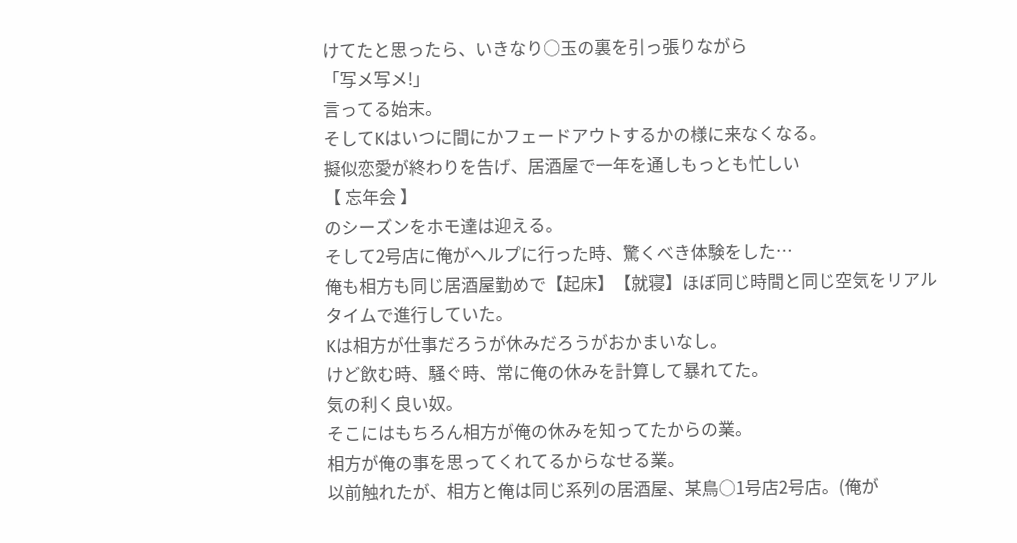けてたと思ったら、いきなり○玉の裏を引っ張りながら
「写メ写メ!」
言ってる始末。
そしてKはいつに間にかフェードアウトするかの様に来なくなる。
擬似恋愛が終わりを告げ、居酒屋で一年を通しもっとも忙しい
【 忘年会 】
のシーズンをホモ達は迎える。
そして2号店に俺がヘルプに行った時、驚くべき体験をした…
俺も相方も同じ居酒屋勤めで【起床】【就寝】ほぼ同じ時間と同じ空気をリアルタイムで進行していた。
Kは相方が仕事だろうが休みだろうがおかまいなし。
けど飲む時、騒ぐ時、常に俺の休みを計算して暴れてた。
気の利く良い奴。
そこにはもちろん相方が俺の休みを知ってたからの業。
相方が俺の事を思ってくれてるからなせる業。
以前触れたが、相方と俺は同じ系列の居酒屋、某鳥○1号店2号店。(俺が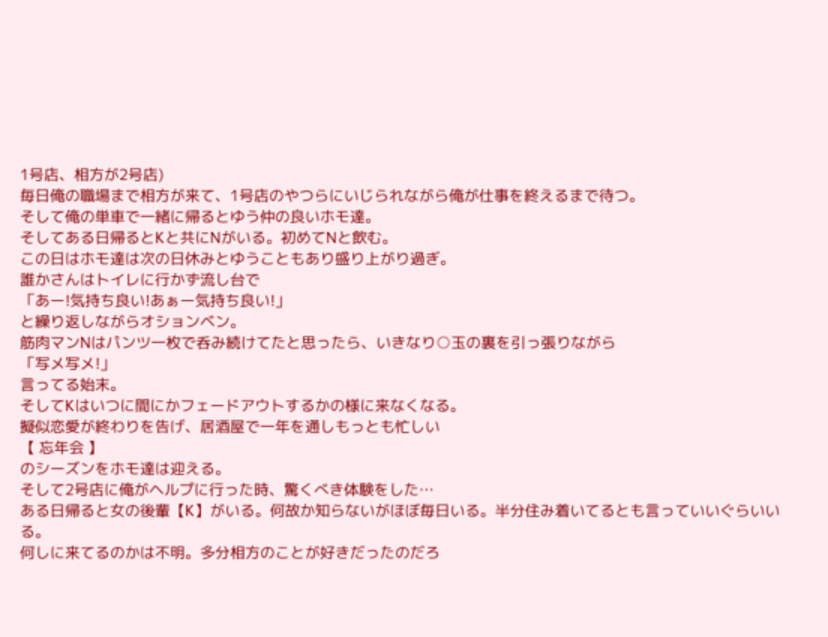1号店、相方が2号店)
毎日俺の職場まで相方が来て、1号店のやつらにいじられながら俺が仕事を終えるまで待つ。
そして俺の単車で一緒に帰るとゆう仲の良いホモ達。
そしてある日帰るとKと共にNがいる。初めてNと飲む。
この日はホモ達は次の日休みとゆうこともあり盛り上がり過ぎ。
誰かさんはトイレに行かず流し台で
「あー!気持ち良い!あぁー気持ち良い!」
と繰り返しながらオションベン。
筋肉マンNはパンツ一枚で呑み続けてたと思ったら、いきなり○玉の裏を引っ張りながら
「写メ写メ!」
言ってる始末。
そしてKはいつに間にかフェードアウトするかの様に来なくなる。
擬似恋愛が終わりを告げ、居酒屋で一年を通しもっとも忙しい
【 忘年会 】
のシーズンをホモ達は迎える。
そして2号店に俺がヘルプに行った時、驚くべき体験をした…
ある日帰ると女の後輩【K】がいる。何故か知らないがほぼ毎日いる。半分住み着いてるとも言っていいぐらいいる。
何しに来てるのかは不明。多分相方のことが好きだったのだろ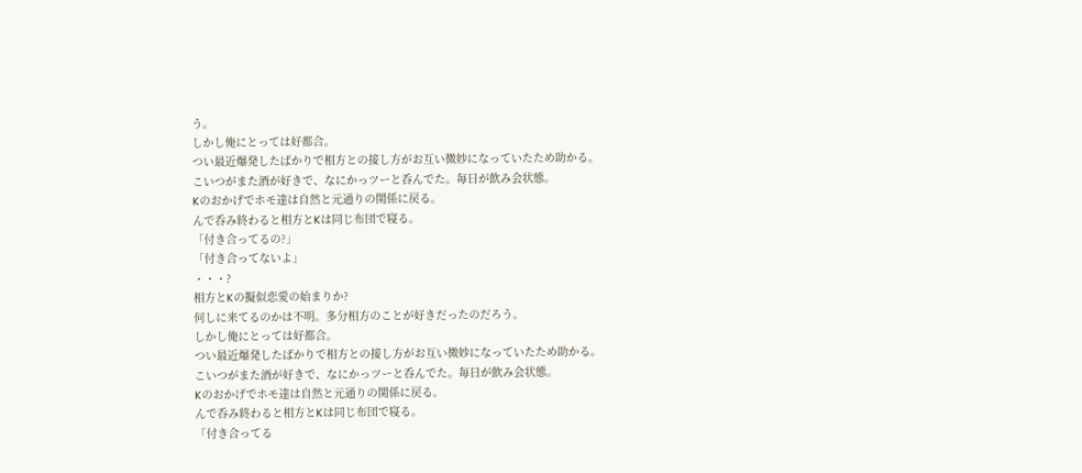う。
しかし俺にとっては好都合。
つい最近爆発したばかりで相方との接し方がお互い微妙になっていたため助かる。
こいつがまた酒が好きで、なにかっツーと呑んでた。毎日が飲み会状態。
Kのおかげでホモ達は自然と元通りの関係に戻る。
んで呑み終わると相方とKは同じ布団で寝る。
「付き合ってるの?」
「付き合ってないよ」
・・・?
相方とKの擬似恋愛の始まりか?
何しに来てるのかは不明。多分相方のことが好きだったのだろう。
しかし俺にとっては好都合。
つい最近爆発したばかりで相方との接し方がお互い微妙になっていたため助かる。
こいつがまた酒が好きで、なにかっツーと呑んでた。毎日が飲み会状態。
Kのおかげでホモ達は自然と元通りの関係に戻る。
んで呑み終わると相方とKは同じ布団で寝る。
「付き合ってる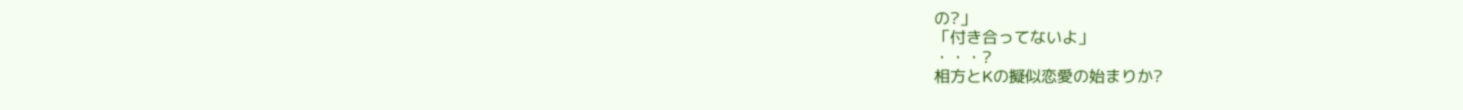の?」
「付き合ってないよ」
・・・?
相方とKの擬似恋愛の始まりか?